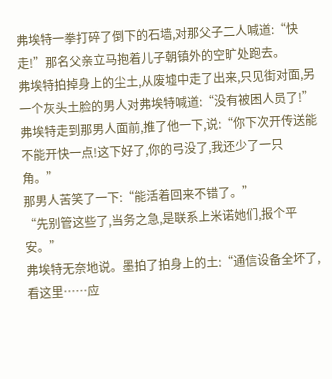弗埃特一拳打碎了倒下的石墙,对那父子二人喊道:“快走!”那名父亲立马抱着儿子朝镇外的空旷处跑去。
弗埃特拍掉身上的尘土,从废墟中走了出来,只见街对面,另一个灰头土脸的男人对弗埃特喊道:“没有被困人员了!”
弗埃特走到那男人面前,推了他一下,说:“你下次开传送能不能开快一点!这下好了,你的弓没了,我还少了一只角。”
那男人苦笑了一下:“能活着回来不错了。”
“先别管这些了,当务之急,是联系上米诺她们,报个平安。”
弗埃特无奈地说。墨拍了拍身上的土:“通信设备全坏了,看这里……应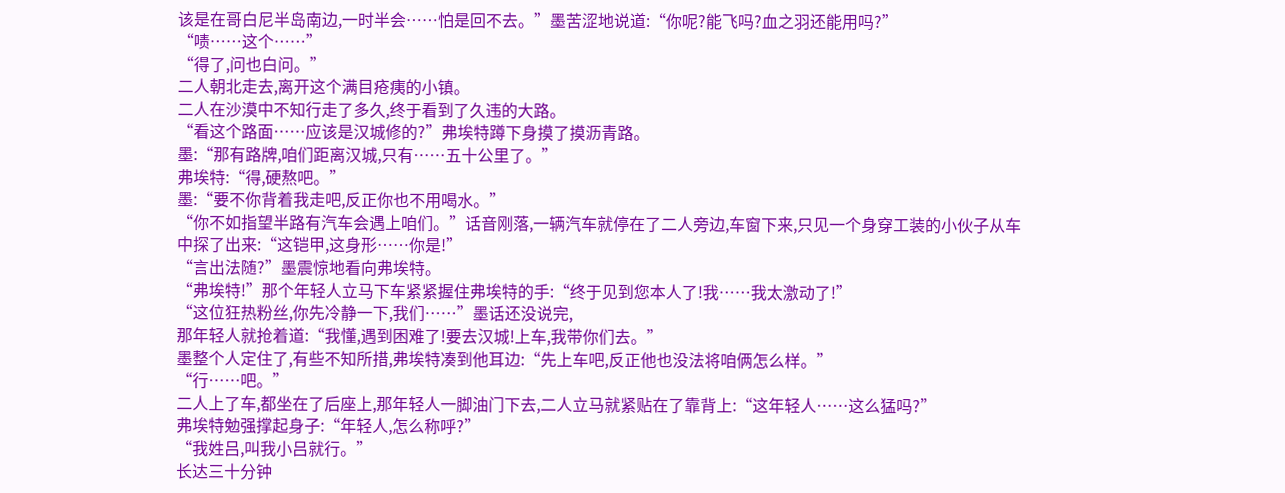该是在哥白尼半岛南边,一时半会……怕是回不去。”墨苦涩地说道:“你呢?能飞吗?血之羽还能用吗?”
“啧……这个……”
“得了,问也白问。”
二人朝北走去,离开这个满目疮痍的小镇。
二人在沙漠中不知行走了多久,终于看到了久违的大路。
“看这个路面……应该是汉城修的?”弗埃特蹲下身摸了摸沥青路。
墨:“那有路牌,咱们距离汉城,只有……五十公里了。”
弗埃特:“得,硬熬吧。”
墨:“要不你背着我走吧,反正你也不用喝水。”
“你不如指望半路有汽车会遇上咱们。”话音刚落,一辆汽车就停在了二人旁边,车窗下来,只见一个身穿工装的小伙子从车中探了出来:“这铠甲,这身形……你是!”
“言出法随?”墨震惊地看向弗埃特。
“弗埃特!”那个年轻人立马下车紧紧握住弗埃特的手:“终于见到您本人了!我……我太激动了!”
“这位狂热粉丝,你先冷静一下,我们……”墨话还没说完,
那年轻人就抢着道:“我懂,遇到困难了!要去汉城!上车,我带你们去。”
墨整个人定住了,有些不知所措,弗埃特凑到他耳边:“先上车吧,反正他也没法将咱俩怎么样。”
“行……吧。”
二人上了车,都坐在了后座上,那年轻人一脚油门下去,二人立马就紧贴在了靠背上:“这年轻人……这么猛吗?”
弗埃特勉强撑起身子:“年轻人,怎么称呼?”
“我姓吕,叫我小吕就行。”
长达三十分钟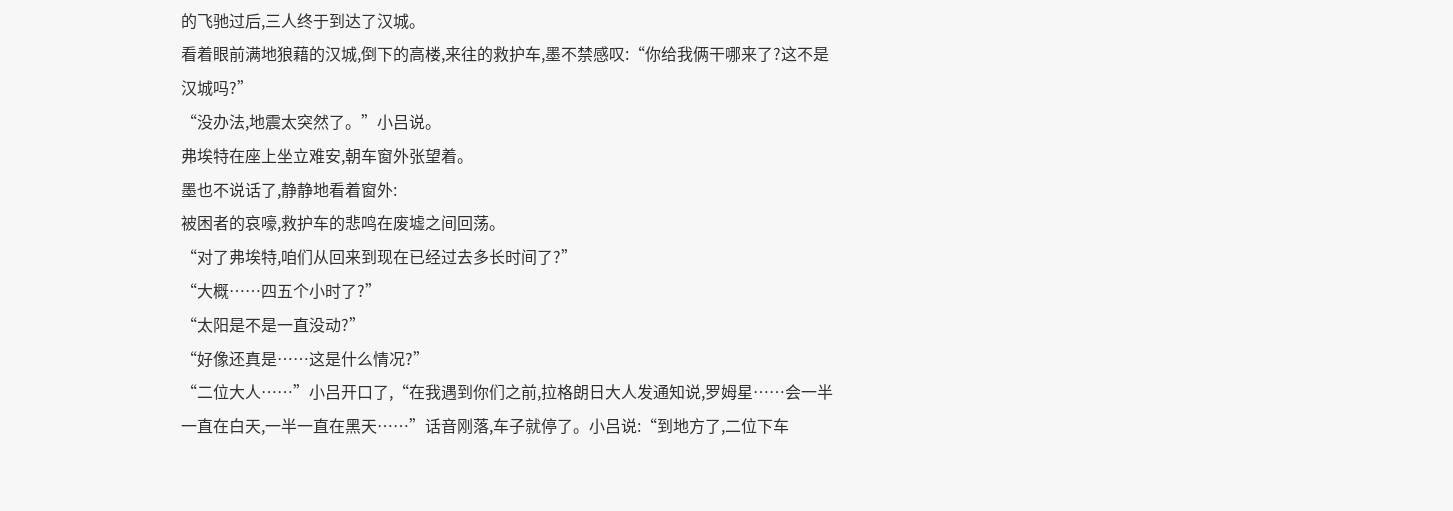的飞驰过后,三人终于到达了汉城。
看着眼前满地狼藉的汉城,倒下的高楼,来往的救护车,墨不禁感叹:“你给我俩干哪来了?这不是汉城吗?”
“没办法,地震太突然了。”小吕说。
弗埃特在座上坐立难安,朝车窗外张望着。
墨也不说话了,静静地看着窗外:
被困者的哀嚎,救护车的悲鸣在废墟之间回荡。
“对了弗埃特,咱们从回来到现在已经过去多长时间了?”
“大概……四五个小时了?”
“太阳是不是一直没动?”
“好像还真是……这是什么情况?”
“二位大人……”小吕开口了,“在我遇到你们之前,拉格朗日大人发通知说,罗姆星……会一半一直在白天,一半一直在黑天……”话音刚落,车子就停了。小吕说:“到地方了,二位下车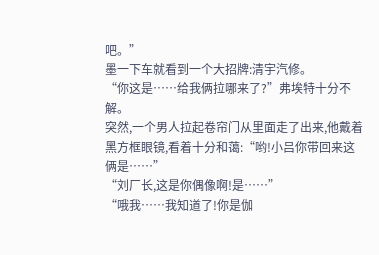吧。”
墨一下车就看到一个大招牌:清宇汽修。
“你这是……给我俩拉哪来了?”弗埃特十分不解。
突然,一个男人拉起卷帘门从里面走了出来,他戴着黑方框眼镜,看着十分和蔼:“哟!小吕你带回来这俩是……”
“刘厂长,这是你偶像啊!是……”
“哦我……我知道了!你是伽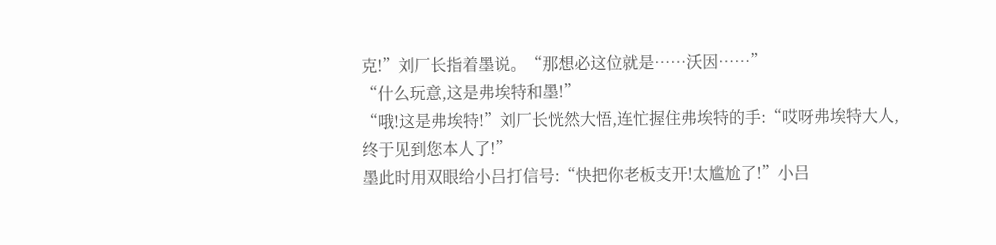克!”刘厂长指着墨说。“那想必这位就是……沃因……”
“什么玩意,这是弗埃特和墨!”
“哦!这是弗埃特!”刘厂长恍然大悟,连忙握住弗埃特的手:“哎呀弗埃特大人,终于见到您本人了!”
墨此时用双眼给小吕打信号:“快把你老板支开!太尴尬了!”小吕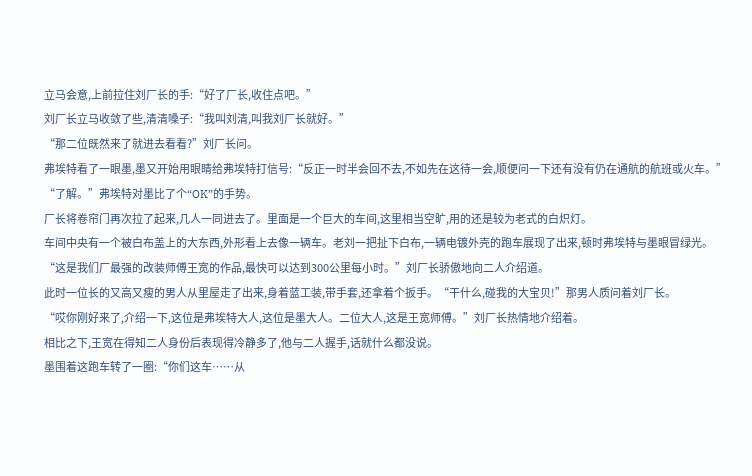立马会意,上前拉住刘厂长的手:“好了厂长,收住点吧。”
刘厂长立马收敛了些,清清嗓子:“我叫刘清,叫我刘厂长就好。”
“那二位既然来了就进去看看?”刘厂长问。
弗埃特看了一眼墨,墨又开始用眼睛给弗埃特打信号:“反正一时半会回不去,不如先在这待一会,顺便问一下还有没有仍在通航的航班或火车。”
“了解。”弗埃特对墨比了个“OK”的手势。
厂长将卷帘门再次拉了起来,几人一同进去了。里面是一个巨大的车间,这里相当空旷,用的还是较为老式的白炽灯。
车间中央有一个被白布盖上的大东西,外形看上去像一辆车。老刘一把扯下白布,一辆电镀外壳的跑车展现了出来,顿时弗埃特与墨眼冒绿光。
“这是我们厂最强的改装师傅王宽的作品,最快可以达到300公里每小时。”刘厂长骄傲地向二人介绍道。
此时一位长的又高又瘦的男人从里屋走了出来,身着蓝工装,带手套,还拿着个扳手。“干什么,碰我的大宝贝!”那男人质问着刘厂长。
“哎你刚好来了,介绍一下,这位是弗埃特大人,这位是墨大人。二位大人,这是王宽师傅。”刘厂长热情地介绍着。
相比之下,王宽在得知二人身份后表现得冷静多了,他与二人握手,话就什么都没说。
墨围着这跑车转了一圈:“你们这车……从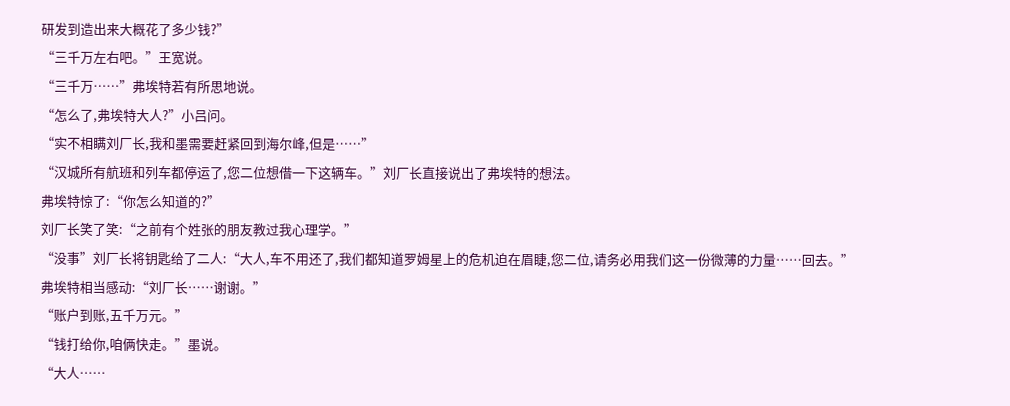研发到造出来大概花了多少钱?”
“三千万左右吧。”王宽说。
“三千万……”弗埃特若有所思地说。
“怎么了,弗埃特大人?”小吕问。
“实不相瞒刘厂长,我和墨需要赶紧回到海尔峰,但是……”
“汉城所有航班和列车都停运了,您二位想借一下这辆车。”刘厂长直接说出了弗埃特的想法。
弗埃特惊了:“你怎么知道的?”
刘厂长笑了笑:“之前有个姓张的朋友教过我心理学。”
“没事”刘厂长将钥匙给了二人:“大人,车不用还了,我们都知道罗姆星上的危机迫在眉睫,您二位,请务必用我们这一份微薄的力量……回去。”
弗埃特相当感动:“刘厂长……谢谢。”
“账户到账,五千万元。”
“钱打给你,咱俩快走。”墨说。
“大人……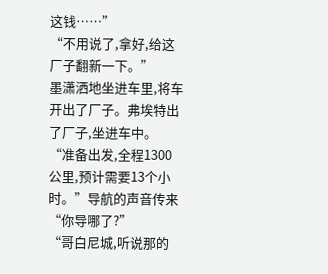这钱……”
“不用说了,拿好,给这厂子翻新一下。”
墨潇洒地坐进车里,将车开出了厂子。弗埃特出了厂子,坐进车中。
“准备出发,全程1300公里,预计需要13个小时。”导航的声音传来
“你导哪了?”
“哥白尼城,听说那的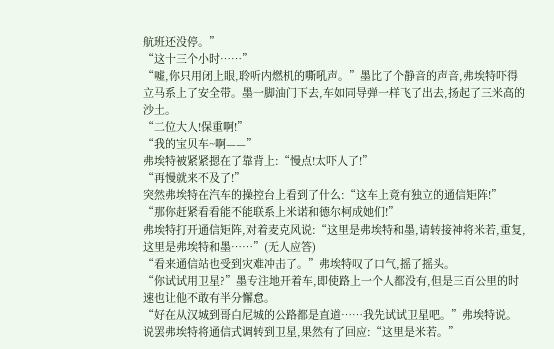航班还没停。”
“这十三个小时……”
“嘘,你只用闭上眼,聆听内燃机的嘶吼声。”墨比了个静音的声音,弗埃特吓得立马系上了安全带。墨一脚油门下去,车如同导弹一样飞了出去,扬起了三米高的沙土。
“二位大人!保重啊!”
“我的宝贝车~啊——”
弗埃特被紧紧摁在了靠背上:“慢点!太吓人了!”
“再慢就来不及了!”
突然弗埃特在汽车的操控台上看到了什么:“这车上竟有独立的通信矩阵!”
“那你赶紧看看能不能联系上米诺和德尔柯成她们!”
弗埃特打开通信矩阵,对着麦克风说:“这里是弗埃特和墨,请转接神将米若,重复,这里是弗埃特和墨……”(无人应答)
“看来通信站也受到灾难冲击了。”弗埃特叹了口气,摇了摇头。
“你试试用卫星?”墨专注地开着车,即使路上一个人都没有,但是三百公里的时速也让他不敢有半分懈怠。
“好在从汉城到哥白尼城的公路都是直道……我先试试卫星吧。”弗埃特说。
说罢弗埃特将通信式调转到卫星,果然有了回应:“这里是米若。”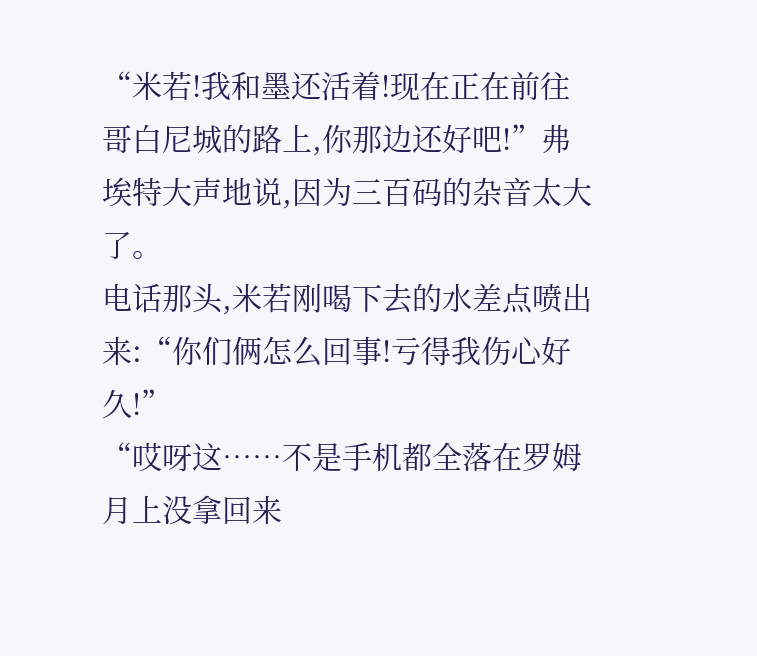“米若!我和墨还活着!现在正在前往哥白尼城的路上,你那边还好吧!”弗埃特大声地说,因为三百码的杂音太大了。
电话那头,米若刚喝下去的水差点喷出来:“你们俩怎么回事!亏得我伤心好久!”
“哎呀这……不是手机都全落在罗姆月上没拿回来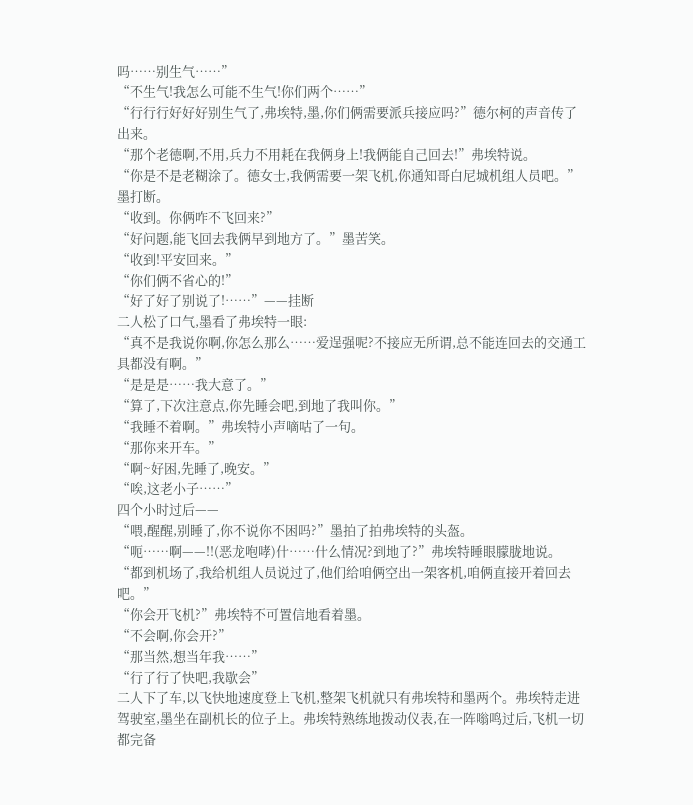吗……别生气……”
“不生气!我怎么可能不生气!你们两个……”
“行行行好好好别生气了,弗埃特,墨,你们俩需要派兵接应吗?”德尔柯的声音传了出来。
“那个老德啊,不用,兵力不用耗在我俩身上!我俩能自己回去!”弗埃特说。
“你是不是老糊涂了。德女士,我俩需要一架飞机,你通知哥白尼城机组人员吧。”墨打断。
“收到。你俩咋不飞回来?”
“好问题,能飞回去我俩早到地方了。”墨苦笑。
“收到!平安回来。”
“你们俩不省心的!”
“好了好了别说了!……”——挂断
二人松了口气,墨看了弗埃特一眼:
“真不是我说你啊,你怎么那么……爱逞强呢?不接应无所谓,总不能连回去的交通工具都没有啊。”
“是是是……我大意了。”
“算了,下次注意点,你先睡会吧,到地了我叫你。”
“我睡不着啊。”弗埃特小声嘀咕了一句。
“那你来开车。”
“啊~好困,先睡了,晚安。”
“唉,这老小子……”
四个小时过后——
“喂,醒醒,别睡了,你不说你不困吗?”墨拍了拍弗埃特的头盔。
“呃……啊——!!(恶龙咆哮)什……什么情况?到地了?”弗埃特睡眼朦胧地说。
“都到机场了,我给机组人员说过了,他们给咱俩空出一架客机,咱俩直接开着回去吧。”
“你会开飞机?”弗埃特不可置信地看着墨。
“不会啊,你会开?”
“那当然,想当年我……”
“行了行了快吧,我歇会”
二人下了车,以飞快地速度登上飞机,整架飞机就只有弗埃特和墨两个。弗埃特走进驾驶室,墨坐在副机长的位子上。弗埃特熟练地拨动仪表,在一阵嗡鸣过后,飞机一切都完备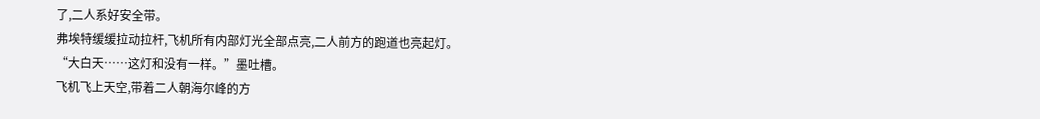了,二人系好安全带。
弗埃特缓缓拉动拉杆,飞机所有内部灯光全部点亮,二人前方的跑道也亮起灯。
“大白天……这灯和没有一样。”墨吐槽。
飞机飞上天空,带着二人朝海尔峰的方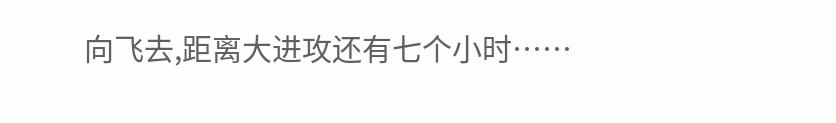向飞去,距离大进攻还有七个小时……